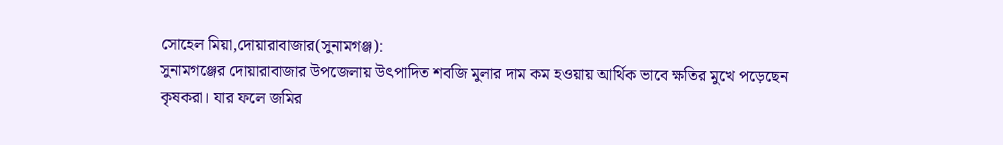সোহেল মিয়া,দোয়ারাবাজার(সুনামগঞ্জ):
সুনামগঞ্জের দোয়ারাবাজার উপজেলায় উৎপাদিত শবজি মুলার দাম কম হওয়ায় আর্থিক ভাবে ক্ষতির মুখে পড়েছেন কৃষকরা। যার ফলে জমির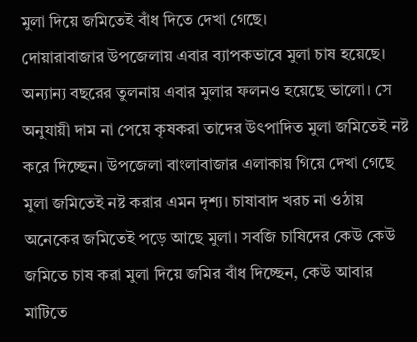মুলা দিয়ে জমিতেই বাঁধ দিতে দেখা গেছে।
দোয়ারাবাজার উপজেলায় এবার ব্যাপকভাবে মুলা চাষ হয়েছে। অন্যান্য বছরের তুলনায় এবার মুলার ফলনও হয়েছে ভালো। সে অনুযায়ী দাম না পেয়ে কৃষকরা তাদের উৎপাদিত মুলা জমিতেই নষ্ট করে দিচ্ছেন। উপজেলা বাংলাবাজার এলাকায় গিয়ে দেখা গেছে মুলা জমিতেই নষ্ট করার এমন দৃশ্য। চাষাবাদ খরচ না ওঠায় অনেকের জমিতেই পড়ে আছে মুলা। সবজি চাষিদের কেউ কেউ জমিতে চাষ করা মুলা দিয়ে জমির বাঁধ দিচ্ছেন, কেউ আবার মাটিতে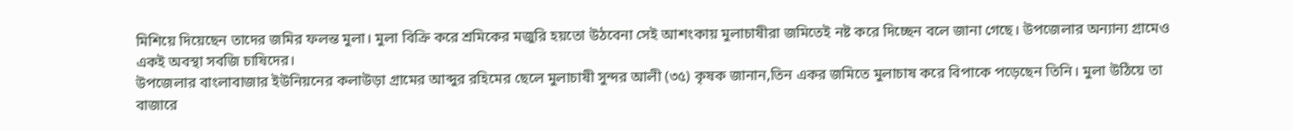মিশিয়ে দিয়েছেন তাদের জমির ফলন্ত মুলা। মুলা বিক্রি করে শ্রমিকের মজুরি হয়তো উঠবেনা সেই আশংকায় মুলাচাষীরা জমিতেই নষ্ট করে দিচ্ছেন বলে জানা গেছে। উপজেলার অন্যান্য গ্রামেও একই অবস্থা সবজি চাষিদের।
উপজেলার বাংলাবাজার ইউনিয়নের কলাউড়া গ্রামের আব্দুর রহিমের ছেলে মুলাচাষী সুন্দর আলী (৩৫) কৃষক জানান,তিন একর জমিতে মুলাচাষ করে বিপাকে পড়েছেন তিনি। মুলা উঠিয়ে তা বাজারে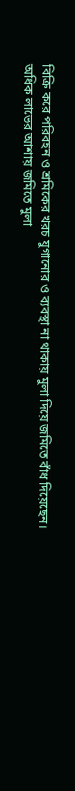বিক্রি করে পরিবহন ও শ্রমিকের খরচ যুগানোর ও ব্যবস্থা না থাকায় মুলা দিয়ে জমিতে বাঁধ দিয়েছেন।
অধিক লাভের আশায় জমিতে মুলা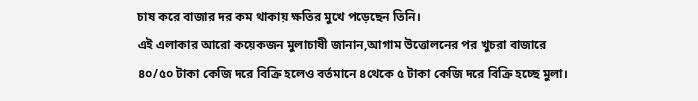চাষ করে বাজার দর কম থাকায় ক্ষতির মুখে পড়েছেন তিনি।
এই এলাকার আরো কয়েকজন মুলাচাষী জানান,আগাম উত্তোলনের পর খুচরা বাজারে ৪০/৫০ টাকা কেজি দরে বিক্রি হলেও বর্তমানে ৪থেকে ৫ টাকা কেজি দরে বিক্রি হচ্ছে মুলা।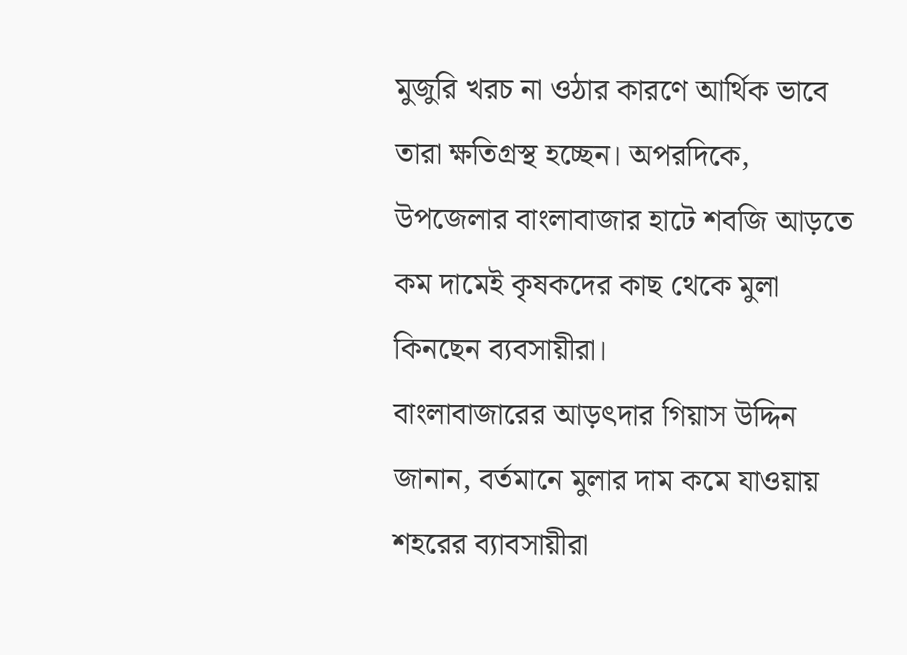মুজুরি খরচ না ওঠার কারণে আর্থিক ভাবে তারা ক্ষতিগ্রস্থ হচ্ছেন। অপরদিকে, উপজেলার বাংলাবাজার হাটে শবজি আড়তে কম দামেই কৃষকদের কাছ থেকে মুলা কিনছেন ব্যবসায়ীরা।
বাংলাবাজারের আড়ৎদার গিয়াস উদ্দিন জানান, বর্তমানে মুলার দাম কমে যাওয়ায় শহরের ব্যাবসায়ীরা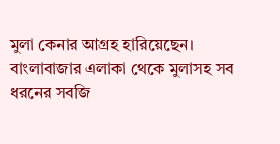মুলা কেনার আগ্রহ হারিয়েছেন। বাংলাবাজার এলাকা থেকে মুলাসহ সব ধরনের সবজি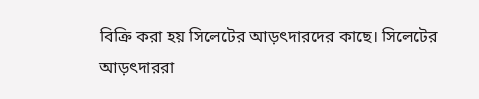বিক্রি করা হয় সিলেটের আড়ৎদারদের কাছে। সিলেটের আড়ৎদাররা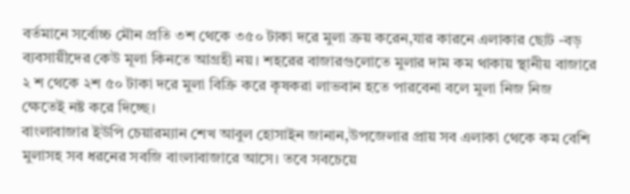বর্তমানে সর্বোচ্চ মৌন প্রতি ৩শ থেকে ৩৫০ টাকা দরে মুলা ক্রয় করেন,যার কারনে এলাকার ছোট -বড় ব্যবসায়ীদের কেউ মূলা কিনতে আগ্রহী নয়। শহরের বাজারগুলোতে মুলার দাম কম থাকায় স্থানীয় বাজারে ২ শ থেকে ২শ ৫০ টাকা দরে মুলা বিক্রি করে কৃষকরা লাভবান হতে পারবেনা বলে মুলা নিজ নিজ ক্ষেতেই নষ্ট করে দিচ্ছে।
বাংলাবাজার ইউপি চেয়ারম্যান শেখ আবুল হোসাইন জানান,উপজেলার প্রায় সব এলাকা থেকে কম বেশি মুলাসহ সব ধরনের সবজি বাংলাবাজারে আসে। তবে সবচেয়ে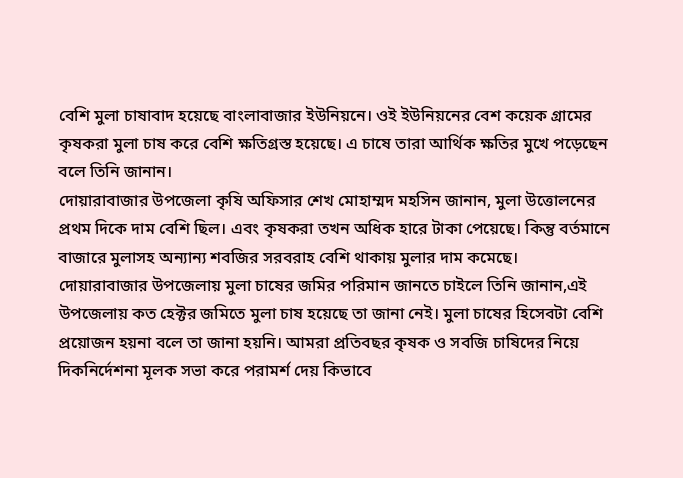বেশি মুলা চাষাবাদ হয়েছে বাংলাবাজার ইউনিয়নে। ওই ইউনিয়নের বেশ কয়েক গ্রামের কৃষকরা মুলা চাষ করে বেশি ক্ষতিগ্রস্ত হয়েছে। এ চাষে তারা আর্থিক ক্ষতির মুখে পড়েছেন বলে তিনি জানান।
দোয়ারাবাজার উপজেলা কৃষি অফিসার শেখ মোহাম্মদ মহসিন জানান, মুলা উত্তোলনের প্রথম দিকে দাম বেশি ছিল। এবং কৃষকরা তখন অধিক হারে টাকা পেয়েছে। কিন্তু বর্তমানে বাজারে মুলাসহ অন্যান্য শবজির সরবরাহ বেশি থাকায় মুলার দাম কমেছে।
দোয়ারাবাজার উপজেলায় মুলা চাষের জমির পরিমান জানতে চাইলে তিনি জানান,এই উপজেলায় কত হেক্টর জমিতে মুলা চাষ হয়েছে তা জানা নেই। মুলা চাষের হিসেবটা বেশি প্রয়োজন হয়না বলে তা জানা হয়নি। আমরা প্রতিবছর কৃষক ও সবজি চাষিদের নিয়ে দিকনির্দেশনা মূলক সভা করে পরামর্শ দেয় কিভাবে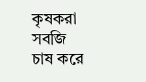কৃষকরা সবজি চাষ করে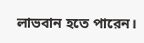লাভবান হতে পারেন।